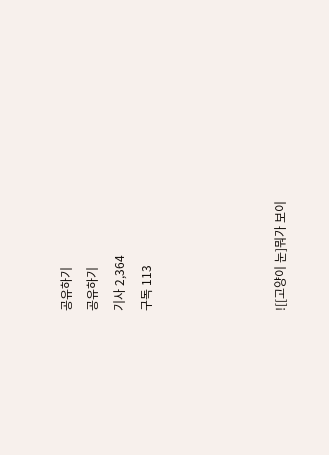공유하기
공유하기
기사 2,364
구독 113




![[고양이 눈]뭐가 보이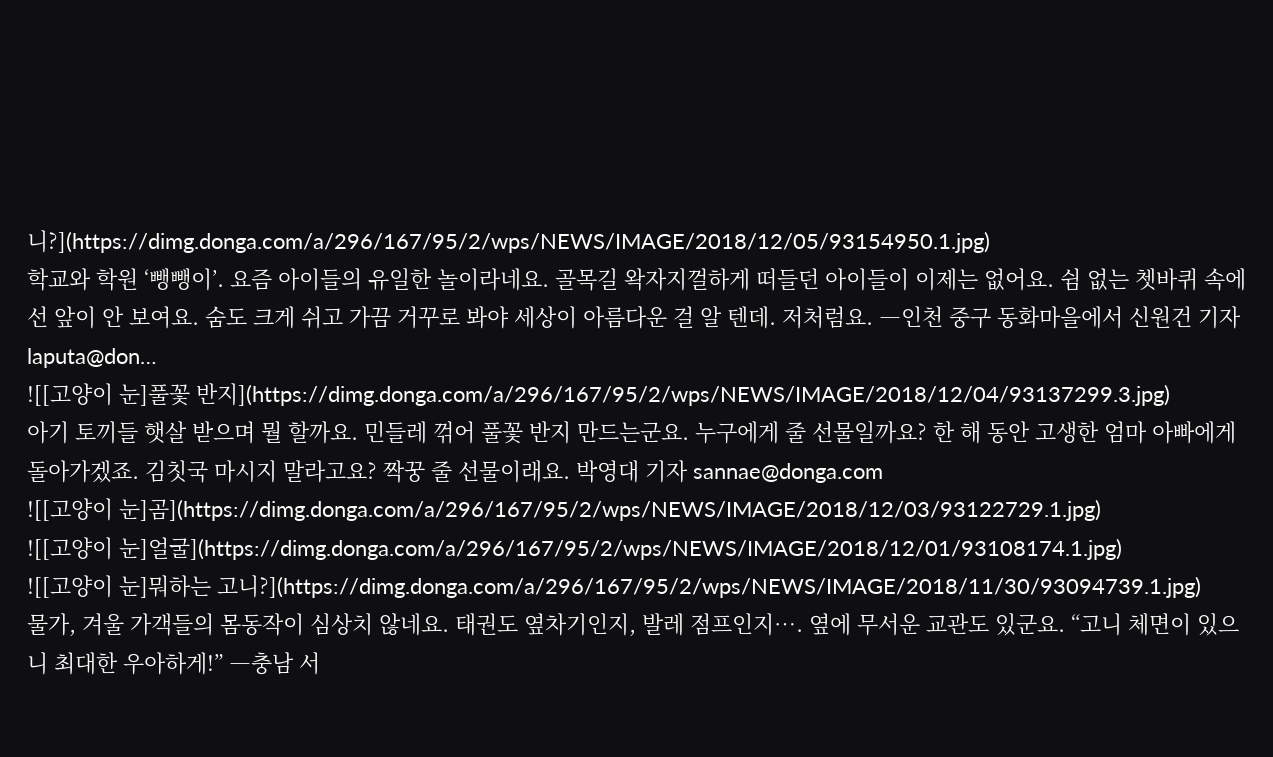니?](https://dimg.donga.com/a/296/167/95/2/wps/NEWS/IMAGE/2018/12/05/93154950.1.jpg)
학교와 학원 ‘뺑뺑이’. 요즘 아이들의 유일한 놀이라네요. 골목길 왁자지껄하게 떠들던 아이들이 이제는 없어요. 쉼 없는 쳇바퀴 속에선 앞이 안 보여요. 숨도 크게 쉬고 가끔 거꾸로 봐야 세상이 아름다운 걸 알 텐데. 저처럼요. ―인천 중구 동화마을에서 신원건 기자 laputa@don…
![[고양이 눈]풀꽃 반지](https://dimg.donga.com/a/296/167/95/2/wps/NEWS/IMAGE/2018/12/04/93137299.3.jpg)
아기 토끼들 햇살 받으며 뭘 할까요. 민들레 꺾어 풀꽃 반지 만드는군요. 누구에게 줄 선물일까요? 한 해 동안 고생한 엄마 아빠에게 돌아가겠죠. 김칫국 마시지 말라고요? 짝꿍 줄 선물이래요. 박영대 기자 sannae@donga.com
![[고양이 눈]곰](https://dimg.donga.com/a/296/167/95/2/wps/NEWS/IMAGE/2018/12/03/93122729.1.jpg)
![[고양이 눈]얼굴](https://dimg.donga.com/a/296/167/95/2/wps/NEWS/IMAGE/2018/12/01/93108174.1.jpg)
![[고양이 눈]뭐하는 고니?](https://dimg.donga.com/a/296/167/95/2/wps/NEWS/IMAGE/2018/11/30/93094739.1.jpg)
물가, 겨울 가객들의 몸동작이 심상치 않네요. 태권도 옆차기인지, 발레 점프인지…. 옆에 무서운 교관도 있군요. “고니 체면이 있으니 최대한 우아하게!” ―충남 서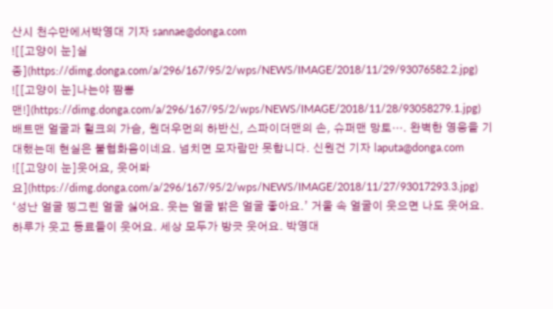산시 천수만에서박영대 기자 sannae@donga.com
![[고양이 눈]실종](https://dimg.donga.com/a/296/167/95/2/wps/NEWS/IMAGE/2018/11/29/93076582.2.jpg)
![[고양이 눈]나는야 짬뽕맨!](https://dimg.donga.com/a/296/167/95/2/wps/NEWS/IMAGE/2018/11/28/93058279.1.jpg)
배트맨 얼굴과 헐크의 가슴, 원더우먼의 하반신, 스파이더맨의 손, 슈퍼맨 망토…. 완벽한 영웅을 기대했는데 현실은 불협화음이네요. 넘치면 모자람만 못합니다. 신원건 기자 laputa@donga.com
![[고양이 눈]웃어요, 웃어봐요](https://dimg.donga.com/a/296/167/95/2/wps/NEWS/IMAGE/2018/11/27/93017293.3.jpg)
‘성난 얼굴 찡그린 얼굴 싫어요. 웃는 얼굴 밝은 얼굴 좋아요.’ 거울 속 얼굴이 웃으면 나도 웃어요. 하루가 웃고 동료들이 웃어요. 세상 모두가 방긋 웃어요. 박영대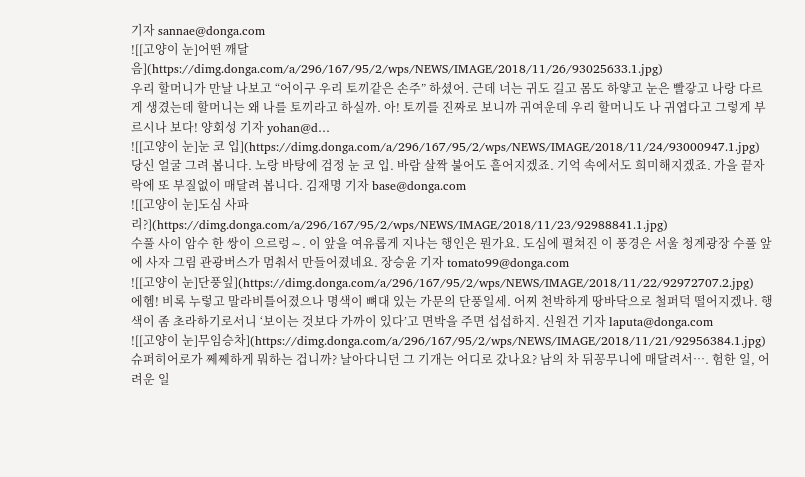기자 sannae@donga.com
![[고양이 눈]어떤 깨달음](https://dimg.donga.com/a/296/167/95/2/wps/NEWS/IMAGE/2018/11/26/93025633.1.jpg)
우리 할머니가 만날 나보고 “어이구 우리 토끼같은 손주” 하셨어. 근데 너는 귀도 길고 몸도 하얗고 눈은 빨갛고 나랑 다르게 생겼는데 할머니는 왜 나를 토끼라고 하실까. 아! 토끼를 진짜로 보니까 귀여운데 우리 할머니도 나 귀엽다고 그렇게 부르시나 보다! 양회성 기자 yohan@d…
![[고양이 눈]눈 코 입](https://dimg.donga.com/a/296/167/95/2/wps/NEWS/IMAGE/2018/11/24/93000947.1.jpg)
당신 얼굴 그려 봅니다. 노랑 바탕에 검정 눈 코 입. 바람 살짝 불어도 흩어지겠죠. 기억 속에서도 희미해지겠죠. 가을 끝자락에 또 부질없이 매달려 봅니다. 김재명 기자 base@donga.com
![[고양이 눈]도심 사파리?](https://dimg.donga.com/a/296/167/95/2/wps/NEWS/IMAGE/2018/11/23/92988841.1.jpg)
수풀 사이 암수 한 쌍이 으르렁∼. 이 앞을 여유롭게 지나는 행인은 뭔가요. 도심에 펼쳐진 이 풍경은 서울 청계광장 수풀 앞에 사자 그림 관광버스가 멈춰서 만들어졌네요. 장승윤 기자 tomato99@donga.com
![[고양이 눈]단풍잎](https://dimg.donga.com/a/296/167/95/2/wps/NEWS/IMAGE/2018/11/22/92972707.2.jpg)
에헴! 비록 누렇고 말라비틀어졌으나 명색이 뼈대 있는 가문의 단풍일세. 어찌 천박하게 땅바닥으로 철퍼덕 떨어지겠나. 행색이 좀 초라하기로서니 ‘보이는 것보다 가까이 있다’고 면박을 주면 섭섭하지. 신원건 기자 laputa@donga.com
![[고양이 눈]무임승차](https://dimg.donga.com/a/296/167/95/2/wps/NEWS/IMAGE/2018/11/21/92956384.1.jpg)
슈퍼히어로가 쩨쩨하게 뭐하는 겁니까? 날아다니던 그 기개는 어디로 갔나요? 남의 차 뒤꽁무니에 매달려서…. 험한 일, 어려운 일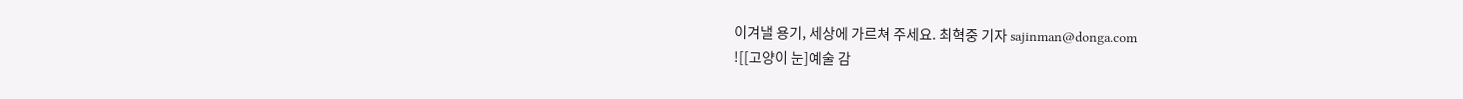이겨낼 용기, 세상에 가르쳐 주세요. 최혁중 기자 sajinman@donga.com
![[고양이 눈]예술 감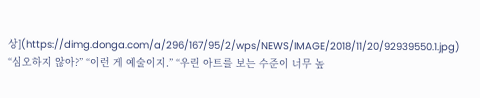상](https://dimg.donga.com/a/296/167/95/2/wps/NEWS/IMAGE/2018/11/20/92939550.1.jpg)
“심오하지 않아?” “이런 게 예술이지.” “우린 아트를 보는 수준이 너무 높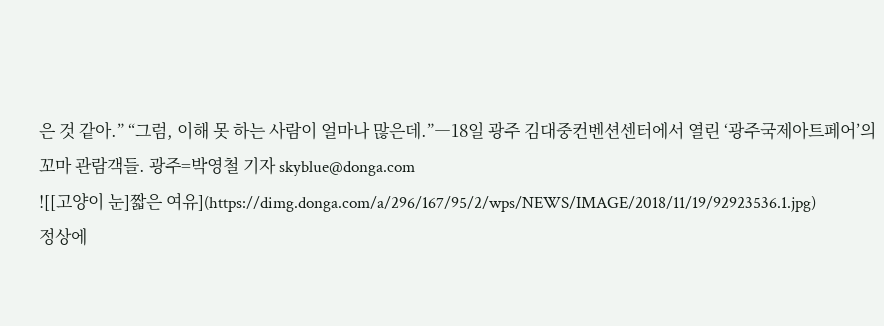은 것 같아.” “그럼, 이해 못 하는 사람이 얼마나 많은데.”―18일 광주 김대중컨벤션센터에서 열린 ‘광주국제아트페어’의 꼬마 관람객들. 광주=박영철 기자 skyblue@donga.com
![[고양이 눈]짧은 여유](https://dimg.donga.com/a/296/167/95/2/wps/NEWS/IMAGE/2018/11/19/92923536.1.jpg)
정상에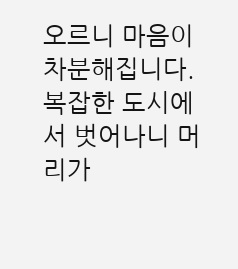오르니 마음이 차분해집니다. 복잡한 도시에서 벗어나니 머리가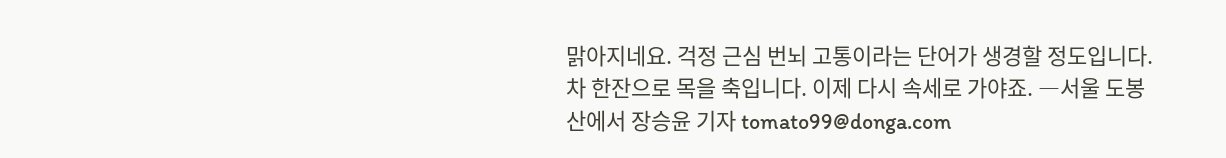맑아지네요. 걱정 근심 번뇌 고통이라는 단어가 생경할 정도입니다. 차 한잔으로 목을 축입니다. 이제 다시 속세로 가야죠. ―서울 도봉산에서 장승윤 기자 tomato99@donga.com